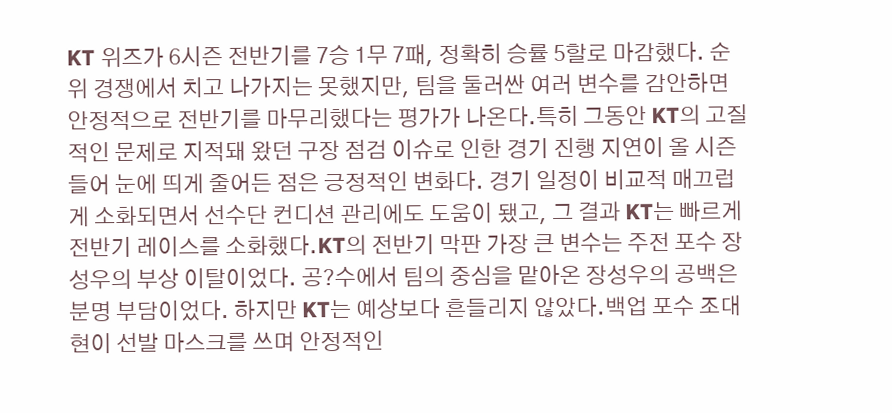KT 위즈가 6시즌 전반기를 7승 1무 7패, 정확히 승률 5할로 마감했다. 순위 경쟁에서 치고 나가지는 못했지만, 팀을 둘러싼 여러 변수를 감안하면 안정적으로 전반기를 마무리했다는 평가가 나온다.특히 그동안 KT의 고질적인 문제로 지적돼 왔던 구장 점검 이슈로 인한 경기 진행 지연이 올 시즌 들어 눈에 띄게 줄어든 점은 긍정적인 변화다. 경기 일정이 비교적 매끄럽게 소화되면서 선수단 컨디션 관리에도 도움이 됐고, 그 결과 KT는 빠르게 전반기 레이스를 소화했다.KT의 전반기 막판 가장 큰 변수는 주전 포수 장성우의 부상 이탈이었다. 공?수에서 팀의 중심을 맡아온 장성우의 공백은 분명 부담이었다. 하지만 KT는 예상보다 흔들리지 않았다.백업 포수 조대현이 선발 마스크를 쓰며 안정적인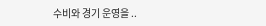수비와 경기 운영을 ..